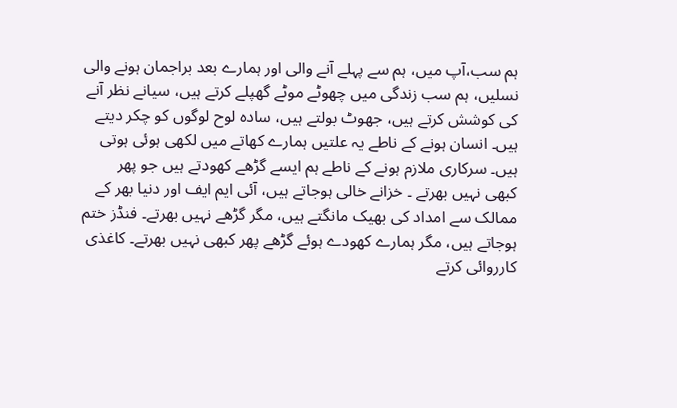ہم سب،آپ میں، ہم سے پہلے آنے والی اور ہمارے بعد براجمان ہونے والی نسلیں، ہم سب زندگی میں چھوٹے موٹے گھپلے کرتے ہیں، سیانے نظر آنے کی کوشش کرتے ہیں، جھوٹ بولتے ہیں، سادہ لوح لوگوں کو چکر دیتے ہیں۔ انسان ہونے کے ناطے یہ علتیں ہمارے کھاتے میں لکھی ہوئی ہوتی ہیں۔ سرکاری ملازم ہونے کے ناطے ہم ایسے گڑھے کھودتے ہیں جو پھر کبھی نہیں بھرتے ۔ خزانے خالی ہوجاتے ہیں، آئی ایم ایف اور دنیا بھر کے ممالک سے امداد کی بھیک مانگتے ہیں، مگر گڑھے نہیں بھرتے۔ فنڈز ختم ہوجاتے ہیں، مگر ہمارے کھودے ہوئے گڑھے پھر کبھی نہیں بھرتے۔ کاغذی کارروائی کرتے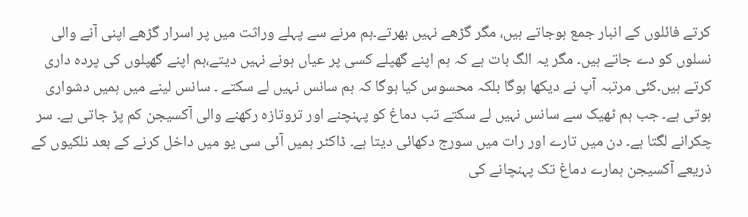کرتے فائلوں کے انبار جمع ہوجاتے ہیں، مگر گڑھے نہیں بھرتے۔ہم مرنے سے پہلے وراثت میں پر اسرار گڑھے اپنی آنے والی نسلوں کو دے جاتے ہیں۔ مگر یہ الگ بات ہے کہ ہم اپنے گھپلے کسی پر عیاں ہونے نہیں دیتے،ہم اپنے گھپلوں کی پردہ داری کرتے ہیں۔کئی مرتبہ آپ نے دیکھا ہوگا بلکہ محسوس کیا ہوگا کہ ہم سانس نہیں لے سکتے ۔ سانس لینے میں ہمیں دشواری ہوتی ہے۔ جب ہم ٹھیک سے سانس نہیں لے سکتے تب دماغ کو پہنچنے اور تروتازہ رکھنے والی آکسیجن کم پڑ جاتی ہے۔ سر چکرانے لگتا ہے۔ دن میں تارے اور رات میں سورج دکھائی دیتا ہے۔ ڈاکٹر ہمیں آئی سی یو میں داخل کرنے کے بعد نلکیوں کے ذریعے آکسیجن ہمارے دماغ تک پہنچانے کی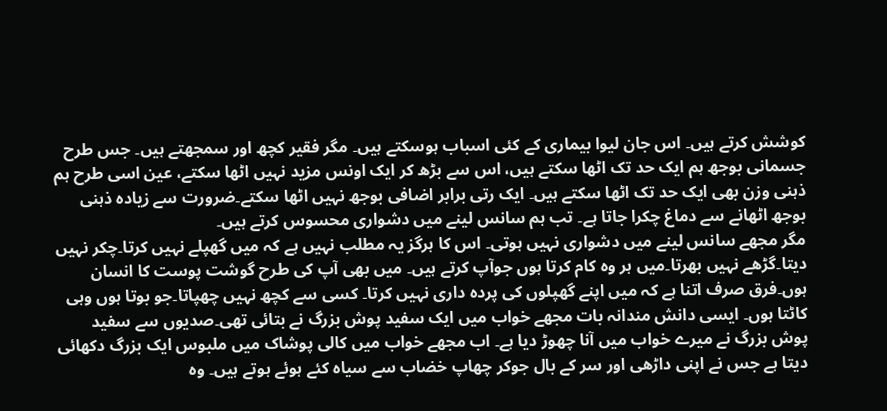کوشش کرتے ہیں۔ اس جان لیوا بیماری کے کئی اسباب ہوسکتے ہیں۔ مگر فقیر کچھ اور سمجھتے ہیں۔ جس طرح جسمانی بوجھ ہم ایک حد تک اٹھا سکتے ہیں، اس سے بڑھ کر ایک اونس مزید نہیں اٹھا سکتے، عین اسی طرح ہم ذہنی وزن بھی ایک حد تک اٹھا سکتے ہیں۔ ایک رتی برابر اضافی بوجھ نہیں اٹھا سکتے۔ضرورت سے زیادہ ذہنی بوجھ اٹھانے سے دماغ چکرا جاتا ہے۔ تب ہم سانس لینے میں دشواری محسوس کرتے ہیں۔
مگر مجھے سانس لینے میں دشواری نہیں ہوتی۔ اس کا ہرگز یہ مطلب نہیں ہے کہ میں گھپلے نہیں کرتا۔چکر نہیں دیتا۔گڑھے نہیں بھرتا۔میں ہر وہ کام کرتا ہوں جوآپ کرتے ہیں۔ میں بھی آپ کی طرح گوشت پوست کا انسان ہوں۔فرق صرف اتنا ہے کہ میں اپنے گھپلوں کی پردہ داری نہیں کرتا۔ کسی سے کچھ نہیں چھپاتا۔جو بوتا ہوں وہی کاٹتا ہوں۔ ایسی دانش مندانہ بات مجھے خواب میں ایک سفید پوش بزرگ نے بتائی تھی۔صدیوں سے سفید پوش بزرگ نے میرے خواب میں آنا چھوڑ دیا ہے۔ اب مجھے خواب میں کالی پوشاک میں ملبوس ایک بزرگ دکھائی دیتا ہے جس نے اپنی داڑھی اور سر کے بال جوکر چھاپ خضاب سے سیاہ کئے ہوئے ہوتے ہیں۔ وہ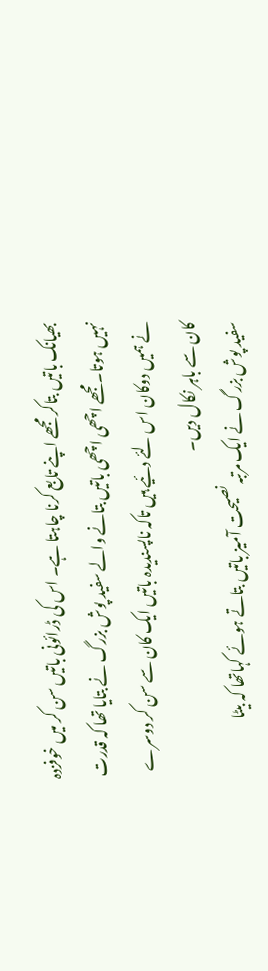بھیانک باتیں بتاکر مجھے اپنے تابع کرنا چاہتا ہے۔ اس کی ڈرائونی باتیں سن کر میں خوفزدہ نہیں ہوتا۔مجھے اچھی اچھی باتیں بتانے والے سفید پوش بزرگ نے بتایا تھا کہ قدرت نے ہمیں دوکان اس لئے دئیے ہیں تاکہ ناپسندیدہ باتیں ایک کان سے سن کر دوسرے کان سے باہر نکال دیں۔
سفید پوش بزرگ نے ایک مرتبہ نصیحت آمیز باتیں بتاتے ہوئے کہاتھا کہ بیٹا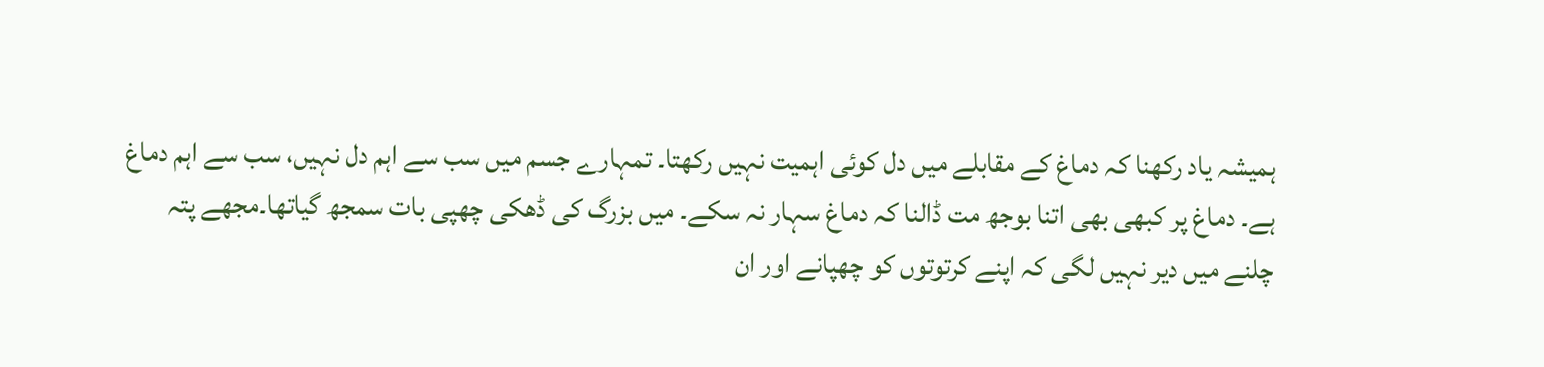ہمیشہ یاد رکھنا کہ دماغ کے مقابلے میں دل کوئی اہمیت نہیں رکھتا۔ تمہارے جسم میں سب سے اہم دل نہیں، سب سے اہم دماغ ہے۔ دماغ پر کبھی بھی اتنا بوجھ مت ڈالنا کہ دماغ سہار نہ سکے۔ میں بزرگ کی ڈھکی چھپی بات سمجھ گیاتھا۔مجھے پتہ چلنے میں دیر نہیں لگی کہ اپنے کرتوتوں کو چھپانے اور ان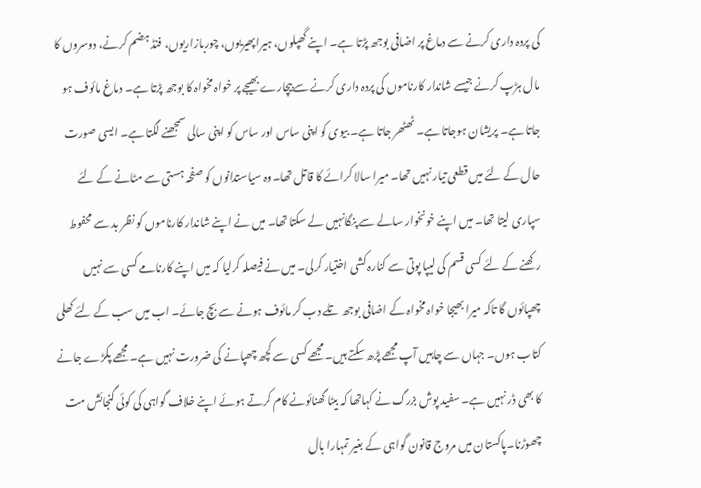کی پردہ داری کرنے سے دماغ پر اضافی بوجھ پڑتا ہے۔ اپنے گھپلوں، ہیراپھیریوں، چوربازاریوں، فنڈ ہضم کرنے، دوسروں کا مال ہڑپ کرنے جیسے شاندار کارناموں کی پردہ داری کرنے سےبیچارے بھیجے پر خواہ مخواہ کا بوجھ پڑتا ہے۔ دماغ مائوف ہو جاتا ہے۔ پریشان ہوجاتا ہے۔ ٹھٹھر جاتا ہے۔ بیوی کو اپنی ساس اور ساس کو اپنی سالی سمجھنے لگتا ہے۔ ایسی صورت حال کے لئے میں قطعی تیار نہیں تھا۔ میرا سالا کرائے کا قاتل تھا۔وہ سیاستدانوں کو صفحہ ہستی سے مٹانے کے لئے سپاری لیتا تھا۔ میں اپنے خونخوار سالے سے پنگانہیں لے سکتا تھا۔ میں نے اپنے شاندار کارناموں کو نظر بد سے محفوط رکھنے کے لئے کسی قسم کی لیپا پوتی سے کنارہ کشی اختیار کرلی۔ میں نے فیصلہ کرلیا کہ میں اپنے کارنامے کسی سے نہیں چھپائوں گا تاکہ میرا بھیجا خواہ مخواہ کے اضافی بوجھ تلے دب کر مائوف ہونے سے بچ جائے۔ اب میں سب کے لئے کھلی کتاب ہوں۔ جہاں سے چاہیں آپ مجھے پڑھ سکتے ہیں۔ مجھے کسی سے کچھ چھپانے کی ضرورت نہیں ہے۔ مجھے پکڑے جانے کا بھی ڈر نہیں ہے۔ سفید پوش بزرگ نے کہاتھا کہ بیٹا گھنائونے کام کرتے ہوئے اپنے خلاف گواہی کی کوئی گنجائش مت چھوڑنا۔پاکستان میں مروج قانون گواہی کے بغیر تمہارا بال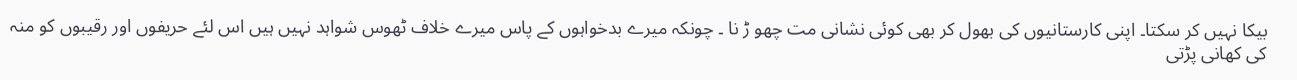بیکا نہیں کر سکتا۔ اپنی کارستانیوں کی بھول کر بھی کوئی نشانی مت چھو ڑ نا ۔ چونکہ میرے بدخواہوں کے پاس میرے خلاف ٹھوس شواہد نہیں ہیں اس لئے حریفوں اور رقیبوں کو منہ کی کھانی پڑتی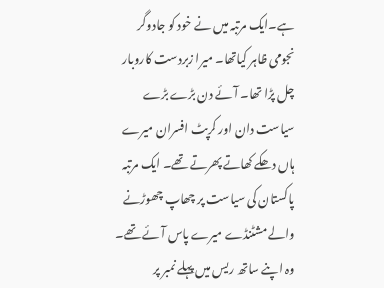ہے۔ایک مرتبہ میں نے خود کو جادوگر نجومی ظاہر کیاتھا۔ میرا زبردست کاروبار چل پڑا تھا۔ آئے دن بڑے بڑے سیاست دان اور کرپٹ افسران میرے ہاں دھکے کھاتے پھرتے تھے۔ ایک مرتبہ پاکستان کی سیاست پر چھاپ چھوڑنے والے مشٹنڈے میرے پاس آئے تھے۔ وہ اپنے ساتھ ریس میں پہلے نمبر پر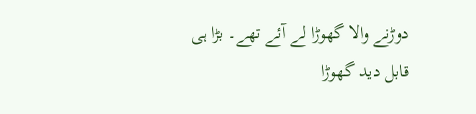دوڑنے والا گھوڑا لے آئے تھے۔ بڑا ہی قابل دید گھوڑا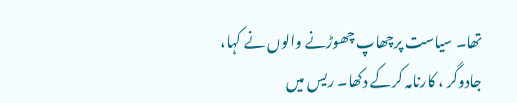تھا۔ سیاست پرچھاپ چھوڑنے والوں نے کہا، جادوگر ، کارنامہ کرکے دکھا۔ ریس میں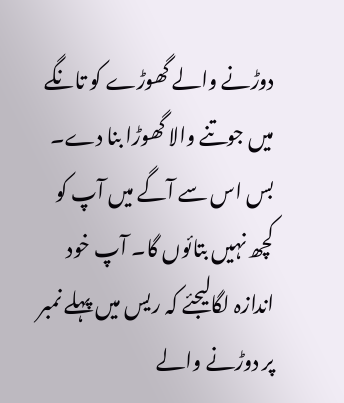دوڑنے والے گھوڑے کو تانگے میں جوتنے والا گھوڑا بنا دے۔ بس اس سے آگے میں آپ کو کچھ نہیں بتائوں گا۔ آپ خود اندازہ لگالیجئے کہ ریس میں پہلے نمبر پر دوڑنے والے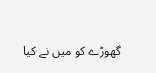گھوڑے کو میں نے کیا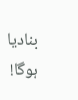بنادیا ہوگا!